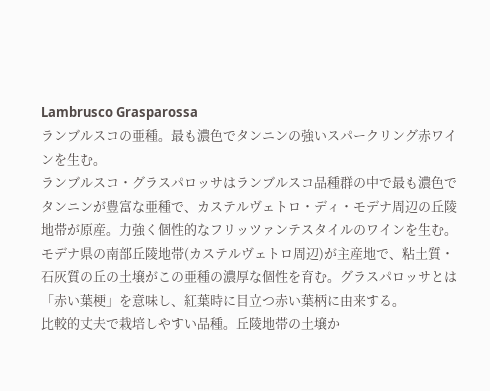Lambrusco Grasparossa
ランブルスコの亜種。最も濃色でタンニンの強いスパークリング赤ワインを生む。
ランブルスコ・グラスパロッサはランブルスコ品種群の中で最も濃色でタンニンが豊富な亜種で、カステルヴェトロ・ディ・モデナ周辺の丘陵地帯が原産。力強く個性的なフリッツァンテスタイルのワインを生む。
モデナ県の南部丘陵地帯(カステルヴェトロ周辺)が主産地で、粘土質・石灰質の丘の土壌がこの亜種の濃厚な個性を育む。グラスパロッサとは「赤い葉梗」を意味し、紅葉時に目立つ赤い葉柄に由来する。
比較的丈夫で栽培しやすい品種。丘陵地帯の土壌か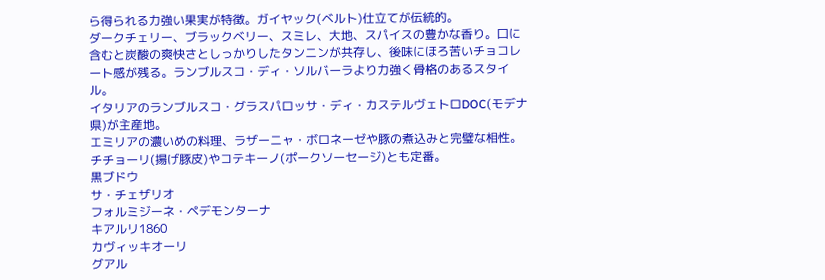ら得られる力強い果実が特徴。ガイヤック(ベルト)仕立てが伝統的。
ダークチェリー、ブラックベリー、スミレ、大地、スパイスの豊かな香り。口に含むと炭酸の爽快さとしっかりしたタンニンが共存し、後味にほろ苦いチョコレート感が残る。ランブルスコ・ディ・ソルバーラより力強く骨格のあるスタイル。
イタリアのランブルスコ・グラスパロッサ・ディ・カステルヴェトロDOC(モデナ県)が主産地。
エミリアの濃いめの料理、ラザーニャ・ボロネーゼや豚の煮込みと完璧な相性。チチョーリ(揚げ豚皮)やコテキーノ(ポークソーセージ)とも定番。
黒ブドウ
サ・チェザリオ
フォルミジーネ・ペデモンターナ
キアルリ1860
カヴィッキオーリ
グアル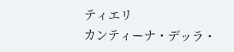ティエリ
カンティーナ・デッラ・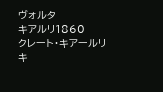ヴォルタ
キアルリ1860
クレート・キアールリ
キ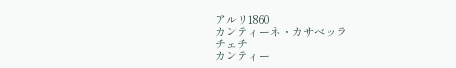アルリ1860
カンティーネ・カサベッラ
チェチ
カンティー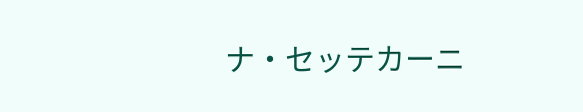ナ・セッテカーニ